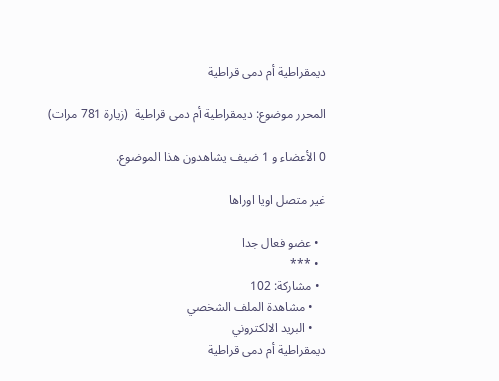ديمقراطية أم دمى قراطية

المحرر موضوع: ديمقراطية أم دمى قراطية  (زيارة 781 مرات)

0 الأعضاء و 1 ضيف يشاهدون هذا الموضوع.

غير متصل اويا اوراها

  • عضو فعال جدا
  • ***
  • مشاركة: 102
    • مشاهدة الملف الشخصي
    • البريد الالكتروني
ديمقراطية أم دمى قراطية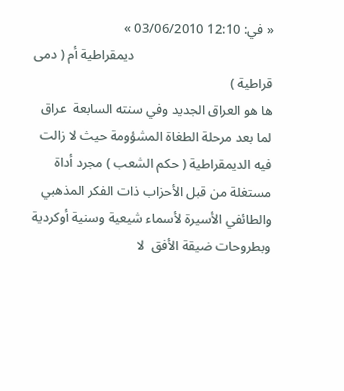« في: 12:10 03/06/2010 »
                                         ديمقراطية أم ( دمى قراطية )
ها هو العراق الجديد وفي سنته السابعة  عراق لما بعد مرحلة الطغاة المشؤومة حيث لا زالت فيه الديمقراطية ( حكم الشعب ) مجرد أداة مستغلة من قبل الأحزاب ذات الفكر المذهبي والطائفي الأسيرة لأسماء شيعية وسنية أوكردية وبطروحات ضيقة الأفق  لا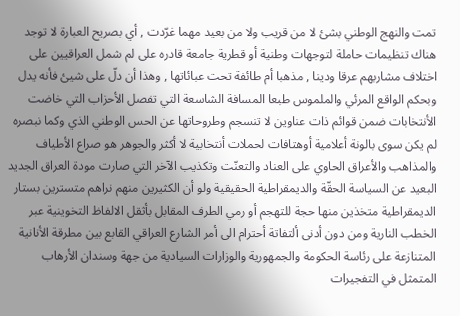تمت والنهج الوطني بشئ لا من قريب ولا من بعيد مهما غرّدت , أي بصريح العبارة لا توجد هناك تنظيمات حاملة لتوجهات وطنية أو قطرية جامعة قادره على لم شمل العراقيين على اختلاف مشاربهم عرقا ودينا , مذهبا أم طائفة تحت عبائاتها , وهذا أن دلّ على شيئ فأنه يدل وبحكم الواقع المرئي والملموس طبعا المسافة الشاسعة التي تفصل الأحزاب التي خاضت الأنتخابات ضمن قوائم ذات عناوين لا تنسجم وطروحاتها عن الحس الوطني الذي وكما نبصره لم يكن سوى بالونة أعلامية أوهتافات لحملات أنتخابية لا أكثر والجوهر هو صراع الأطياف والمذاهب والأعراق الحاوي على العناد والتعنّت وتكذيب الآخر التي صارت مودة العراق الجديد البعيد عن السياسة الحقّة والديمقراطية الحقيقية ولو أن الكثيرين منهم نراهم متسترين بستار الديمقراطية متخذين منها حجة للتهجم أو رمي الطرف المقابل بأثقل الالفاظ التخوينية عبر الخطب النارية ومن دون أدنى ألتفاتة أحترام الى أمر الشارع العراقي القابع بين مطرقة الأنانية المتنازعة على رئاسة الحكومة والجمهورية والوزارات السيادية من جهة وسندان الأرهاب المتمثل في التفجيرات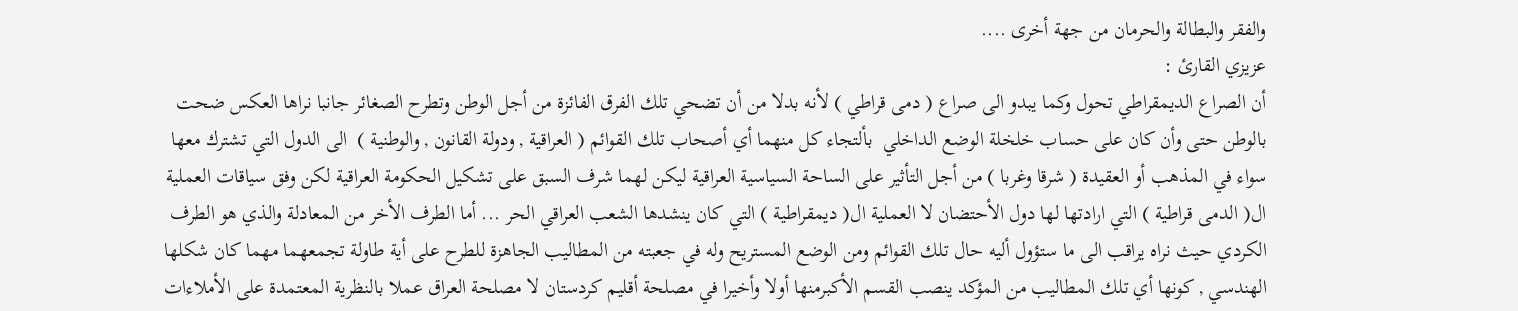والفقر والبطالة والحرمان من جهة أخرى ....
عزيزي القارئ :
أن الصراع الديمقراطي تحول وكما يبدو الى صراع ( دمى قراطي ) لأنه بدلا من أن تضحي تلك الفرق الفائزة من أجل الوطن وتطرح الصغائر جانبا نراها العكس ضحت بالوطن حتى وأن كان على حساب خلخلة الوضع الداخلي  بألتجاء كل منهما أي أصحاب تلك القوائم ( العراقية , ودولة القانون , والوطنية )  الى الدول التي تشترك معها سواء في المذهب أو العقيدة ( شرقا وغربا ) من أجل التأثير على الساحة السياسية العراقية ليكن لهما شرف السبق على تشكيل الحكومة العراقية لكن وفق سياقات العملية ال( الدمى قراطية ) التي ارادتها لها دول الأحتضان لا العملية ال( ديمقراطية ) التي كان ينشدها الشعب العراقي الحر ... أما الطرف الأخر من المعادلة والذي هو الطرف الكردي حيث نراه يراقب الى ما ستؤول أليه حال تلك القوائم ومن الوضع المستريح وله في جعبته من المطاليب الجاهزة للطرح على أية طاولة تجمعهما مهما كان شكلها الهندسي , كونها أي تلك المطاليب من المؤكد ينصب القسم الأكبرمنها أولا وأخيرا في مصلحة أقليم كردستان لا مصلحة العراق عملا بالنظرية المعتمدة على الأملاءات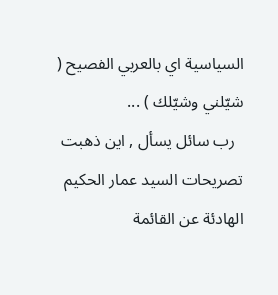السياسية اي بالعربي الفصيح ( شيّلني وشيّلك ) ...
  رب سائل يسأل , اين ذهبت تصريحات السيد عمار الحكيم الهادئة عن القائمة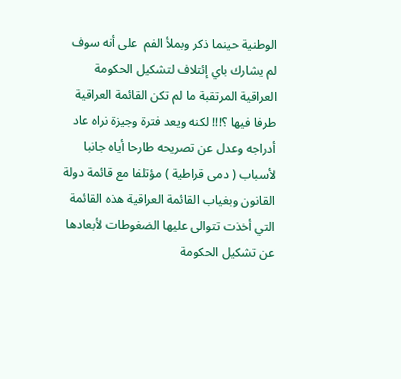الوطنية حينما ذكر وبملأ الفم  على أنه سوف لم يشارك باي إئتلاف لتشكيل الحكومة العراقية المرتقبة ما لم تكن القائمة العراقية طرفا فيها ؟!!! لكنه ويعد فترة وجيزة نراه عاد أدراجه وعدل عن تصريحه طارحا أياه جانبا لأسباب ( دمى قراطية ) مؤتلفا مع قائمة دولة القانون وبغياب القائمة العراقية هذه القائمة التي أخذت تتوالى عليها الضغوطات لأبعادها عن تشكيل الحكومة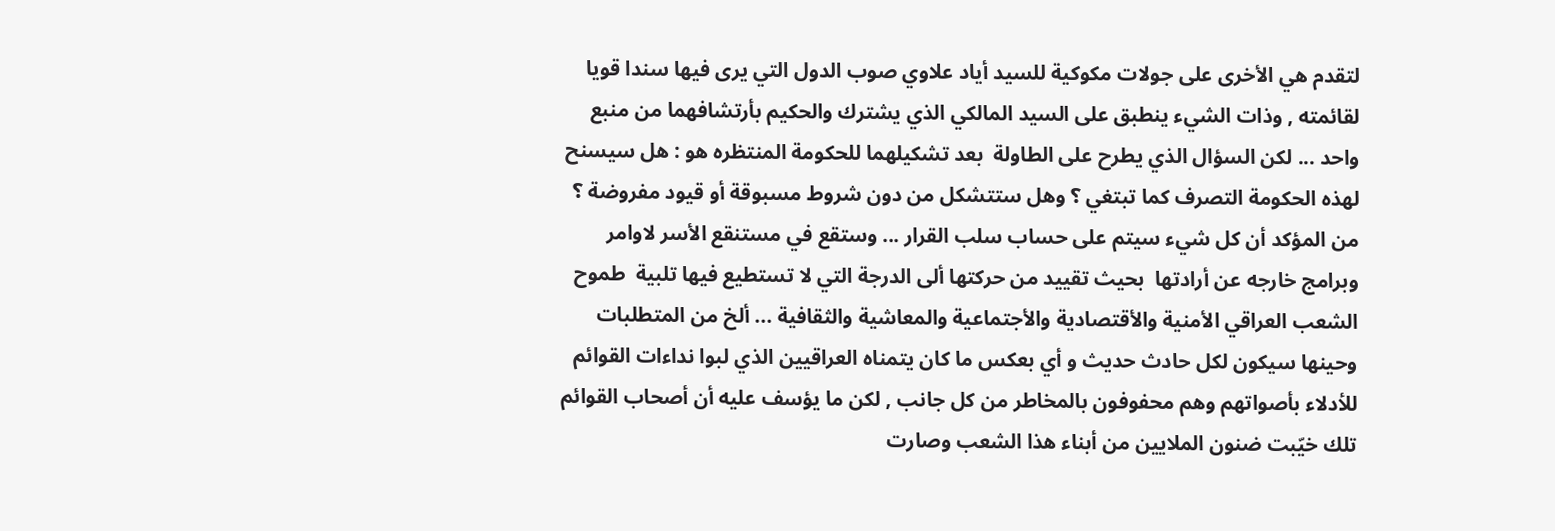لتقدم هي الأخرى على جولات مكوكية للسيد أياد علاوي صوب الدول التي يرى فيها سندا قويا لقائمته , وذات الشيء ينطبق على السيد المالكي الذي يشترك والحكيم بأرتشافهما من منبع واحد ... لكن السؤال الذي يطرح على الطاولة  بعد تشكيلهما للحكومة المنتظره هو : هل سيسنح لهذه الحكومة التصرف كما تبتغي ؟ وهل ستتشكل من دون شروط مسبوقة أو قيود مفروضة ؟ من المؤكد أن كل شيء سيتم على حساب سلب القرار ... وستقع في مستنقع الأسر لاوامر وبرامج خارجه عن أرادتها  بحيث تقييد من حركتها ألى الدرجة التي لا تستطيع فيها تلبية  طموح الشعب العراقي الأمنية والأقتصادية والأجتماعية والمعاشية والثقافية ... ألخ من المتطلبات وحينها سيكون لكل حادث حديث و أي بعكس ما كان يتمناه العراقيين الذي لبوا نداءات القوائم للأدلاء بأصواتهم وهم محفوفون بالمخاطر من كل جانب , لكن ما يؤسف عليه أن أصحاب القوائم تلك خيّبت ضنون الملايين من أبناء هذا الشعب وصارت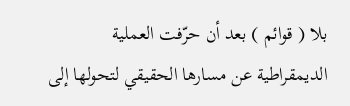بلا ( قوائم ) بعد أن حرّفت العملية الديمقراطية عن مسارها الحقيقي لتحولها إلى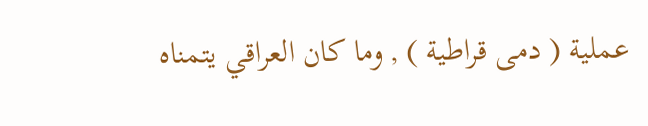عملية ( دمى قراطية ) , وما كان العراقي يتمناه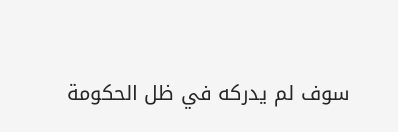سوف لم يدركه في ظل الحكومة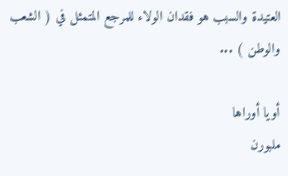العتيدة والسبب هو فقدان الولاء للمرجع المتمثل في ( الشعب والوطن ) ...

أويا أوراها
ملبورن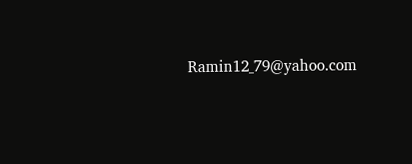Ramin12_79@yahoo.com